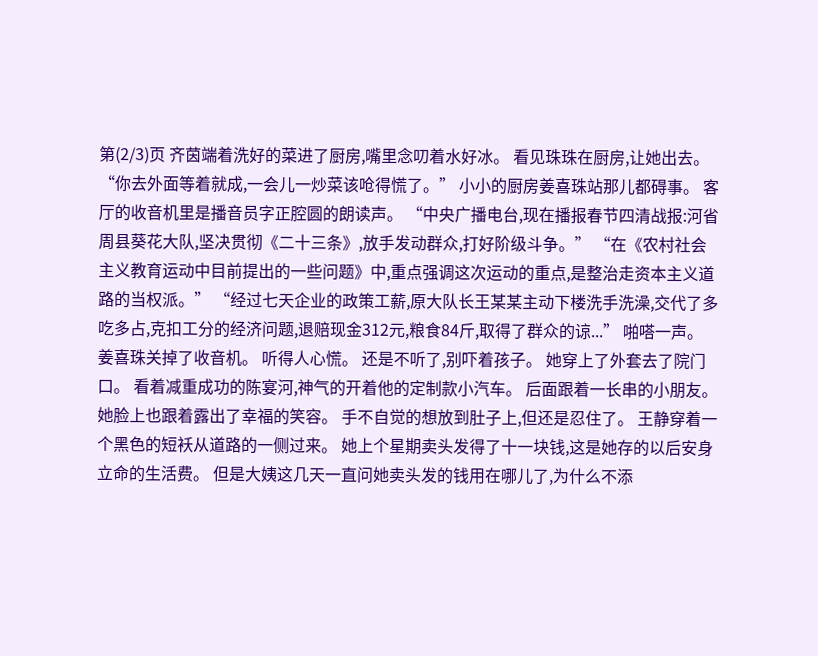第(2/3)页 齐茵端着洗好的菜进了厨房,嘴里念叨着水好冰。 看见珠珠在厨房,让她出去。 “你去外面等着就成,一会儿一炒菜该呛得慌了。” 小小的厨房姜喜珠站那儿都碍事。 客厅的收音机里是播音员字正腔圆的朗读声。 “中央广播电台,现在播报春节四清战报:河省周县葵花大队,坚决贯彻《二十三条》,放手发动群众,打好阶级斗争。” “在《农村社会主义教育运动中目前提出的一些问题》中,重点强调这次运动的重点,是整治走资本主义道路的当权派。” “经过七天企业的政策工薪,原大队长王某某主动下楼洗手洗澡,交代了多吃多占,克扣工分的经济问题,退赔现金312元,粮食84斤,取得了群众的谅...” 啪嗒一声。 姜喜珠关掉了收音机。 听得人心慌。 还是不听了,别吓着孩子。 她穿上了外套去了院门口。 看着减重成功的陈宴河,神气的开着他的定制款小汽车。 后面跟着一长串的小朋友。 她脸上也跟着露出了幸福的笑容。 手不自觉的想放到肚子上,但还是忍住了。 王静穿着一个黑色的短袄从道路的一侧过来。 她上个星期卖头发得了十一块钱,这是她存的以后安身立命的生活费。 但是大姨这几天一直问她卖头发的钱用在哪儿了,为什么不添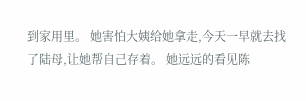到家用里。 她害怕大姨给她拿走,今天一早就去找了陆母,让她帮自己存着。 她远远的看见陈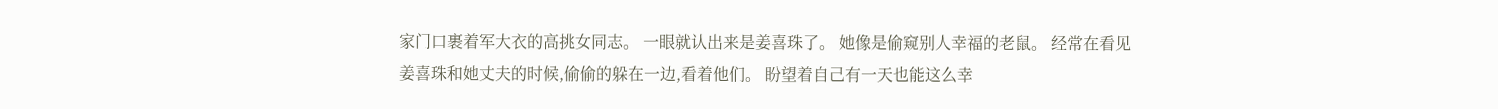家门口裹着军大衣的高挑女同志。 一眼就认出来是姜喜珠了。 她像是偷窥别人幸福的老鼠。 经常在看见姜喜珠和她丈夫的时候,偷偷的躲在一边,看着他们。 盼望着自己有一天也能这么幸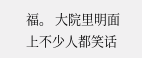福。 大院里明面上不少人都笑话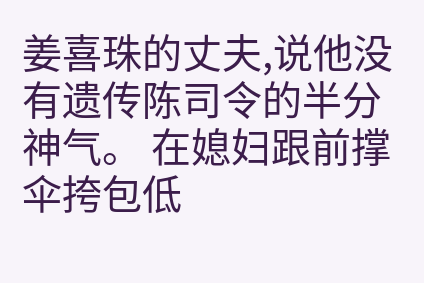姜喜珠的丈夫,说他没有遗传陈司令的半分神气。 在媳妇跟前撑伞挎包低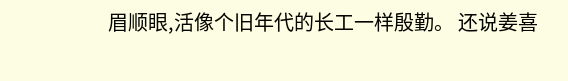眉顺眼,活像个旧年代的长工一样殷勤。 还说姜喜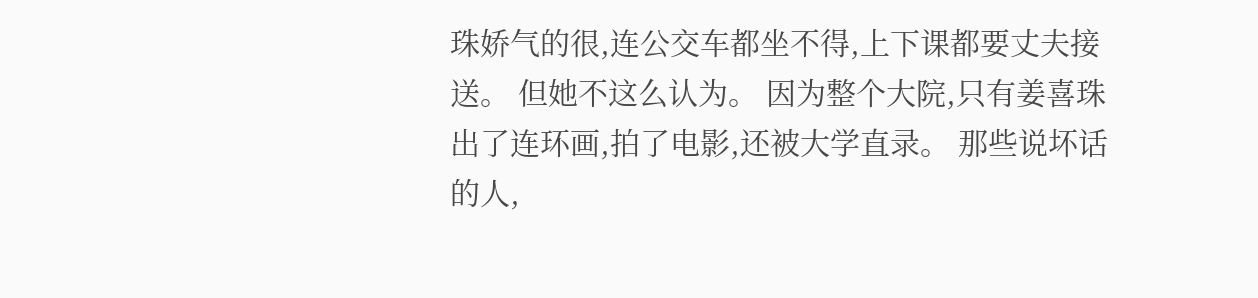珠娇气的很,连公交车都坐不得,上下课都要丈夫接送。 但她不这么认为。 因为整个大院,只有姜喜珠出了连环画,拍了电影,还被大学直录。 那些说坏话的人,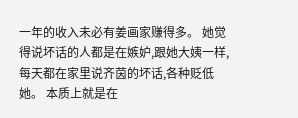一年的收入未必有姜画家赚得多。 她觉得说坏话的人都是在嫉妒,跟她大姨一样,每天都在家里说齐茵的坏话,各种贬低她。 本质上就是在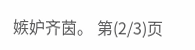嫉妒齐茵。 第(2/3)页